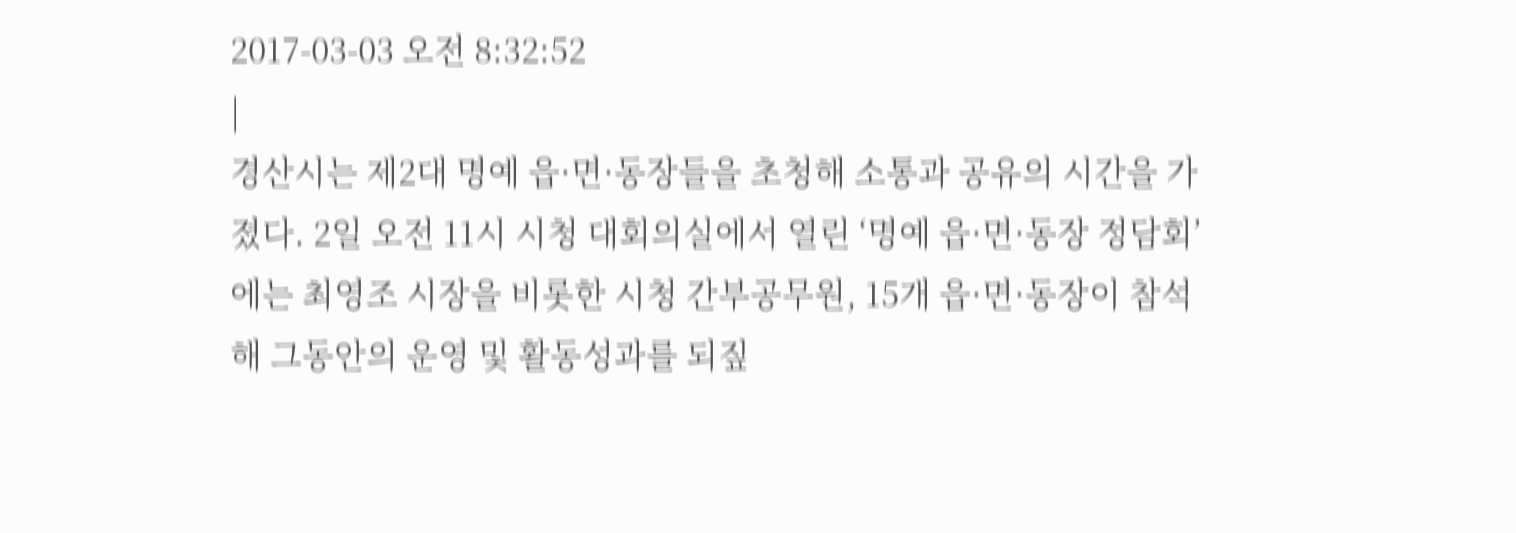2017-03-03 오전 8:32:52
|
경산시는 제2대 명예 읍·면·동장들을 초청해 소통과 공유의 시간을 가졌다. 2일 오전 11시 시청 대회의실에서 열린 ‘명예 읍·면·동장 정담회’에는 최영조 시장을 비롯한 시청 간부공무원, 15개 읍·면·동장이 참석해 그동안의 운영 및 활동성과를 되짚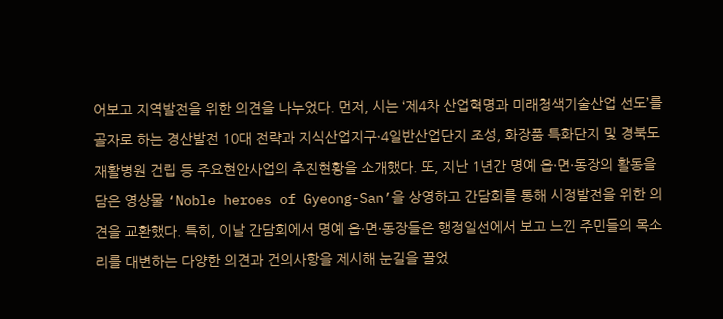어보고 지역발전을 위한 의견을 나누었다. 먼저, 시는 ‘제4차 산업혁명과 미래청색기술산업 선도’를 골자로 하는 경산발전 10대 전략과 지식산업지구·4일반산업단지 조성, 화장품 특화단지 및 경북도재활병원 건립 등 주요현안사업의 추진현황을 소개했다. 또, 지난 1년간 명예 읍·면·동장의 활동을 담은 영상물 ‘Noble heroes of Gyeong-San’을 상영하고 간담회를 통해 시정발전을 위한 의견을 교환했다. 특히, 이날 간담회에서 명예 읍·면·동장들은 행정일선에서 보고 느낀 주민들의 목소리를 대변하는 다양한 의견과 건의사항을 제시해 눈길을 끌었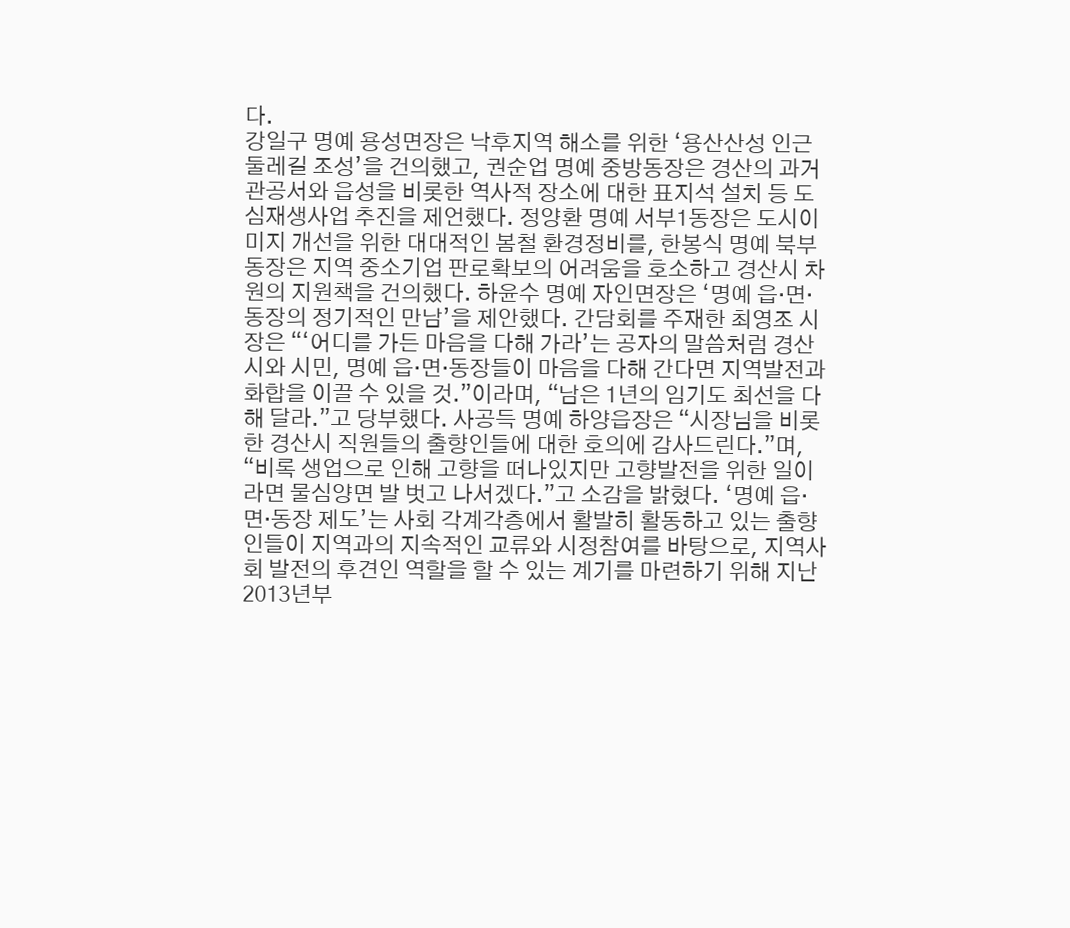다.
강일구 명예 용성면장은 낙후지역 해소를 위한 ‘용산산성 인근 둘레길 조성’을 건의했고, 권순업 명예 중방동장은 경산의 과거 관공서와 읍성을 비롯한 역사적 장소에 대한 표지석 설치 등 도심재생사업 추진을 제언했다. 정양환 명예 서부1동장은 도시이미지 개선을 위한 대대적인 봄철 환경정비를, 한봉식 명예 북부동장은 지역 중소기업 판로확보의 어려움을 호소하고 경산시 차원의 지원책을 건의했다. 하윤수 명예 자인면장은 ‘명예 읍·면·동장의 정기적인 만남’을 제안했다. 간담회를 주재한 최영조 시장은 “‘어디를 가든 마음을 다해 가라’는 공자의 말씀처럼 경산시와 시민, 명예 읍·면·동장들이 마음을 다해 간다면 지역발전과 화합을 이끌 수 있을 것.”이라며, “남은 1년의 임기도 최선을 다해 달라.”고 당부했다. 사공득 명예 하양읍장은 “시장님을 비롯한 경산시 직원들의 출향인들에 대한 호의에 감사드린다.”며, “비록 생업으로 인해 고향을 떠나있지만 고향발전을 위한 일이라면 물심양면 발 벗고 나서겠다.”고 소감을 밝혔다. ‘명예 읍·면·동장 제도’는 사회 각계각층에서 활발히 활동하고 있는 출향인들이 지역과의 지속적인 교류와 시정참여를 바탕으로, 지역사회 발전의 후견인 역할을 할 수 있는 계기를 마련하기 위해 지난 2013년부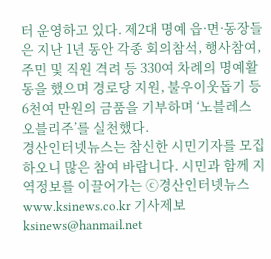터 운영하고 있다. 제2대 명예 읍·면·동장들은 지난 1년 동안 각종 회의참석, 행사참여, 주민 및 직원 격려 등 330여 차례의 명예활동을 했으며 경로당 지원, 불우이웃돕기 등 6천여 만원의 금품을 기부하며 ‘노블레스 오블리주’를 실천했다.
경산인터넷뉴스는 참신한 시민기자를 모집하오니 많은 참여 바랍니다. 시민과 함께 지역정보를 이끌어가는 ⓒ경산인터넷뉴스 www.ksinews.co.kr 기사제보 ksinews@hanmail.net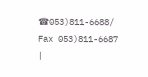☎053)811-6688/ Fax 053)811-6687 |